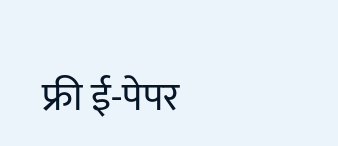फ्री ई-पेपर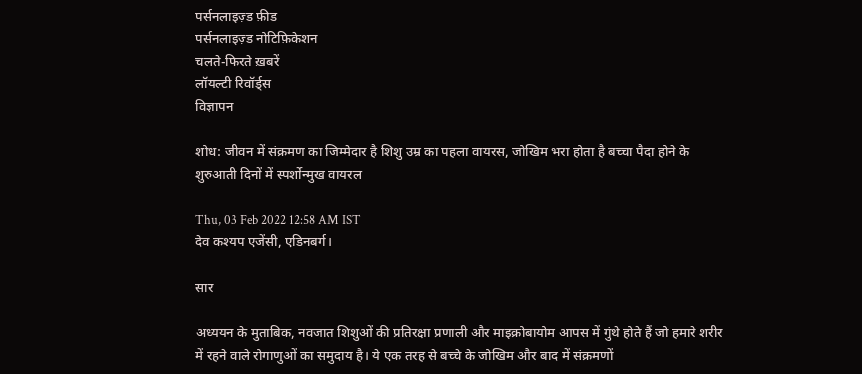पर्सनलाइज़्ड फ़ीड
पर्सनलाइज़्ड नोटिफ़िकेशन
चलते-फिरते ख़बरें
लॉयल्टी रिवॉर्ड्स
विज्ञापन

शोध: जीवन में संक्रमण का जिम्मेदार है शिशु उम्र का पहला वायरस, जोखिम भरा होता है बच्चा पैदा होने के शुरुआती दिनों में स्पर्शोन्मुख वायरल

Thu, 03 Feb 2022 12:58 AM IST
देव कश्यप एजेंसी, एडिनबर्ग।

सार

अध्ययन के मुताबिक, नवजात शिशुओं की प्रतिरक्षा प्रणाली और माइक्रोबायोम आपस में गुंथे होते हैं जो हमारे शरीर में रहने वाले रोगाणुओं का समुदाय है। ये एक तरह से बच्चे के जोखिम और बाद में संक्रमणों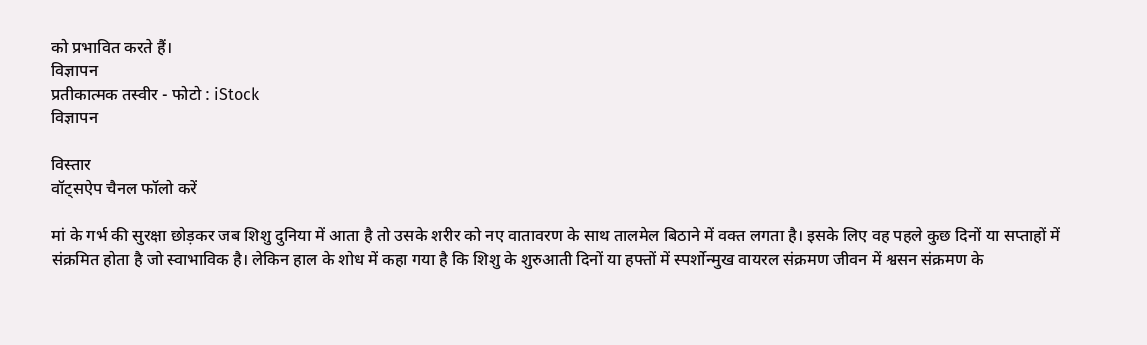को प्रभावित करते हैं।
विज्ञापन
प्रतीकात्मक तस्वीर - फोटो : iStock
विज्ञापन

विस्तार
वॉट्सऐप चैनल फॉलो करें

मां के गर्भ की सुरक्षा छोड़कर जब शिशु दुनिया में आता है तो उसके शरीर को नए वातावरण के साथ तालमेल बिठाने में वक्त लगता है। इसके लिए वह पहले कुछ दिनों या सप्ताहों में संक्रमित होता है जो स्वाभाविक है। लेकिन हाल के शोध में कहा गया है कि शिशु के शुरुआती दिनों या हफ्तों में स्पर्शोन्मुख वायरल संक्रमण जीवन में श्वसन संक्रमण के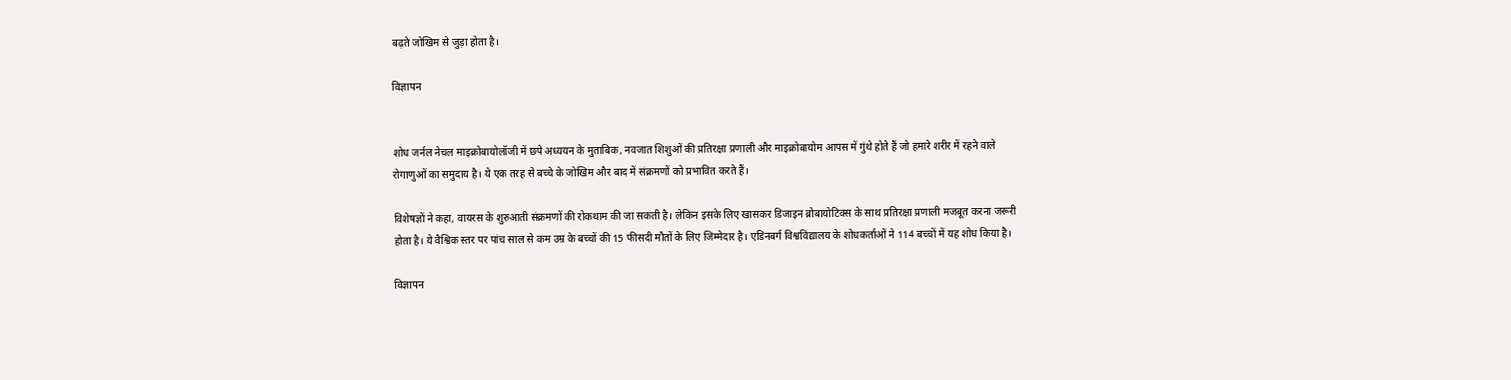बढ़ते जोखिम से जुड़ा होता है।

विज्ञापन


शोध जर्नल नेचल माइक्रोबायोलॉजी में छपे अध्ययन के मुताबिक, नवजात शिशुओं की प्रतिरक्षा प्रणाली और माइक्रोबायोम आपस में गुंथे होते हैं जो हमारे शरीर में रहने वाले रोगाणुओं का समुदाय है। ये एक तरह से बच्चे के जोखिम और बाद में संक्रमणों को प्रभावित करते हैं।

विशेषज्ञों ने कहा, वायरस के शुरुआती संक्रमणों की रोकथाम की जा सकती है। लेकिन इसके लिए खासकर डिजाइन ब्रोबायोटिक्स के साथ प्रतिरक्षा प्रणाली मजबूत करना जरूरी होता है। ये वैश्विक स्तर पर पांच साल से कम उम्र के बच्चों की 15 फीसदी मौतों के लिए जिम्मेदार है। एडिनबर्ग विश्वविद्यालय के शोधकर्ताओं ने 114 बच्चों में यह शोध किया है।

विज्ञापन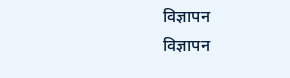विज्ञापन
विज्ञापन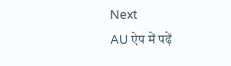Next
AU ऐप में पढ़ें